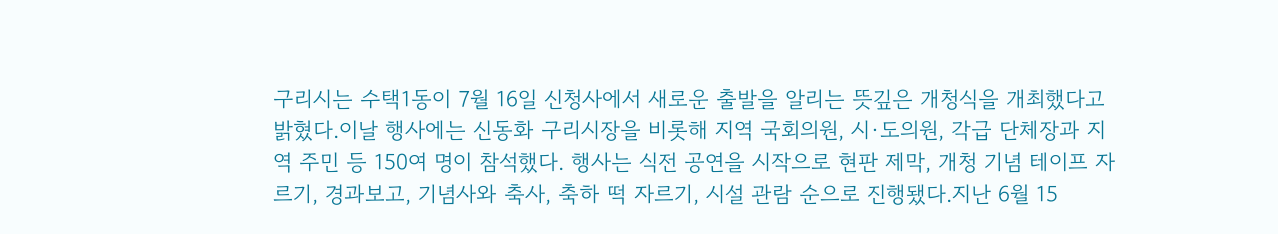구리시는 수택1동이 7월 16일 신청사에서 새로운 출발을 알리는 뜻깊은 개청식을 개최했다고 밝혔다.이날 행사에는 신동화 구리시장을 비롯해 지역 국회의원, 시·도의원, 각급 단체장과 지역 주민 등 150여 명이 참석했다. 행사는 식전 공연을 시작으로 현판 제막, 개청 기념 테이프 자르기, 경과보고, 기념사와 축사, 축하 떡 자르기, 시설 관람 순으로 진행됐다.지난 6월 15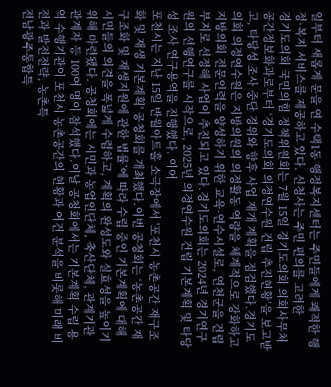일부터 새롭게 문을 연 수택1동 행정복지센터는 주민들에게 쾌적한 행정·복지 서비스를 제공하고 있다. 신청사는 주민 편의를 고려한
경기도의회 국민의힘 정책위원회는 7월 15일 경기도의회 의회사무처 공간정보화과로부터 ‘경기도의회 의정연수원 건립 추진현황’을 보고받고, 타당성 조사 중단 경위와 향후 사업 재개 계획을 점검했다.경기도의회 의정연수원은 지방의원의 의정활동 역량을 체계적으로 강화하고 지방의회 전문인력을 양성하기 위한 교육·연수시설로, 연천군을 건립 부지로 선정해 사업이 추진되고 있다.경기도의회는 2024년 경기연구원의 선행연구를 시작으로, 2025년 의정연수원 건립 기본계획 및 타당성 조사 연구용역을 진행했다. 이어
포천시는 지난 15일 반월아트홀 소극장에서 '포천시 농촌공간 재구조화 및 재생 기본계획' 공청회를 개최했다.이번 공청회는 ‘농촌공간 재구조화 및 재생지원에 관한 법률’에 따라 수립 중인 기본계획에 대해 시민들의 의견을 폭넓게 수렴하고, 계획의 완성도와 실효성을 높이기 위해 마련됐다. 공청회에는 시민과 농업인단체, 축산단체, 관계기관 관계자 등 100여 명이 참석했다.이날 공청회에서는 기본계획 수립 용역 수행기관이 포천시 농촌공간의 현황과 여건 분석을 비롯해 미래 비전과 발전전략, 농촌특
전남광주통합특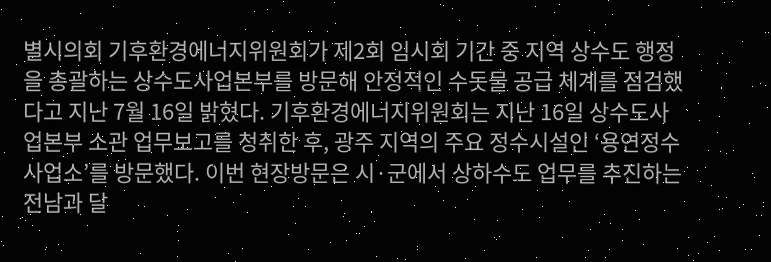별시의회 기후환경에너지위원회가 제2회 임시회 기간 중 지역 상수도 행정을 총괄하는 상수도사업본부를 방문해 안정적인 수돗물 공급 체계를 점검했다고 지난 7월 16일 밝혔다. 기후환경에너지위원회는 지난 16일 상수도사업본부 소관 업무보고를 청취한 후, 광주 지역의 주요 정수시설인 ‘용연정수사업소’를 방문했다. 이번 현장방문은 시·군에서 상하수도 업무를 추진하는 전남과 달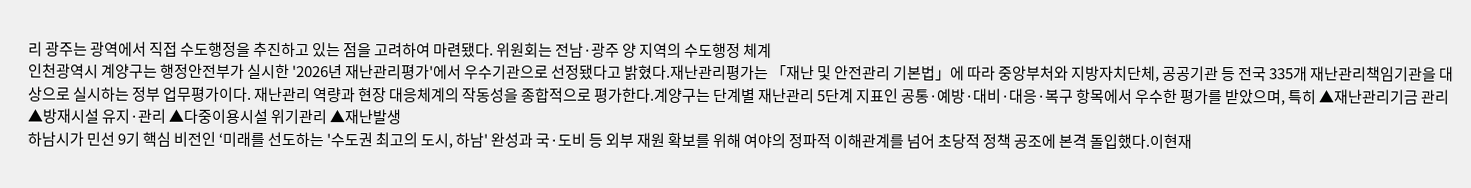리 광주는 광역에서 직접 수도행정을 추진하고 있는 점을 고려하여 마련됐다. 위원회는 전남·광주 양 지역의 수도행정 체계
인천광역시 계양구는 행정안전부가 실시한 '2026년 재난관리평가'에서 우수기관으로 선정됐다고 밝혔다.재난관리평가는 「재난 및 안전관리 기본법」에 따라 중앙부처와 지방자치단체, 공공기관 등 전국 335개 재난관리책임기관을 대상으로 실시하는 정부 업무평가이다. 재난관리 역량과 현장 대응체계의 작동성을 종합적으로 평가한다.계양구는 단계별 재난관리 5단계 지표인 공통·예방·대비·대응·복구 항목에서 우수한 평가를 받았으며, 특히 ▲재난관리기금 관리 ▲방재시설 유지·관리 ▲다중이용시설 위기관리 ▲재난발생
하남시가 민선 9기 핵심 비전인 ‘미래를 선도하는 '수도권 최고의 도시, 하남' 완성과 국·도비 등 외부 재원 확보를 위해 여야의 정파적 이해관계를 넘어 초당적 정책 공조에 본격 돌입했다.이현재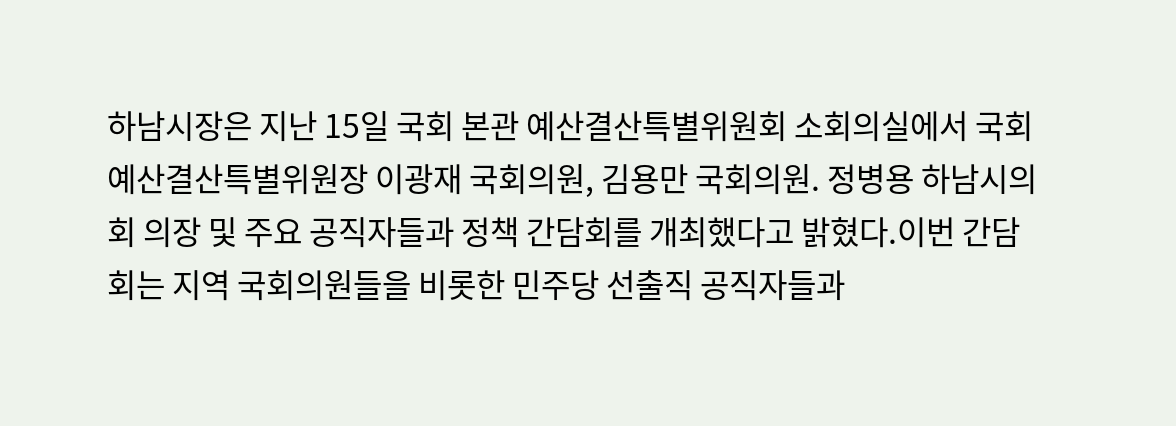하남시장은 지난 15일 국회 본관 예산결산특별위원회 소회의실에서 국회 예산결산특별위원장 이광재 국회의원, 김용만 국회의원. 정병용 하남시의회 의장 및 주요 공직자들과 정책 간담회를 개최했다고 밝혔다.이번 간담회는 지역 국회의원들을 비롯한 민주당 선출직 공직자들과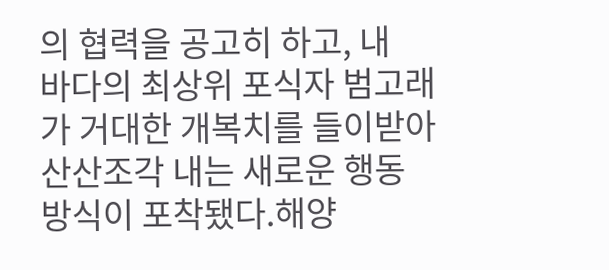의 협력을 공고히 하고, 내
바다의 최상위 포식자 범고래가 거대한 개복치를 들이받아 산산조각 내는 새로운 행동 방식이 포착됐다.해양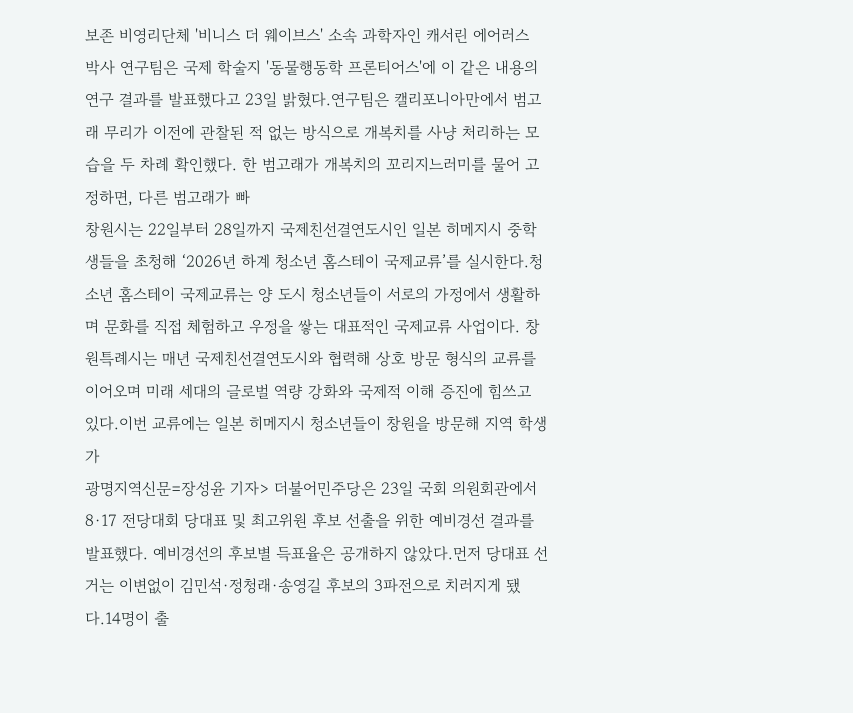보존 비영리단체 '비니스 더 웨이브스' 소속 과학자인 캐서린 에어러스 박사 연구팀은 국제 학술지 '동물행동학 프론티어스'에 이 같은 내용의 연구 결과를 발표했다고 23일 밝혔다.연구팀은 캘리포니아만에서 범고래 무리가 이전에 관찰된 적 없는 방식으로 개복치를 사냥 처리하는 모습을 두 차례 확인했다. 한 범고래가 개복치의 꼬리지느러미를 물어 고정하면, 다른 범고래가 빠
창원시는 22일부터 28일까지 국제친선결연도시인 일본 히메지시 중학생들을 초청해 ‘2026년 하계 청소년 홈스테이 국제교류’를 실시한다.청소년 홈스테이 국제교류는 양 도시 청소년들이 서로의 가정에서 생활하며 문화를 직접 체험하고 우정을 쌓는 대표적인 국제교류 사업이다. 창원특례시는 매년 국제친선결연도시와 협력해 상호 방문 형식의 교류를 이어오며 미래 세대의 글로벌 역량 강화와 국제적 이해 증진에 힘쓰고 있다.이번 교류에는 일본 히메지시 청소년들이 창원을 방문해 지역 학생 가
광명지역신문=장성윤 기자> 더불어민주당은 23일 국회 의원회관에서 8·17 전당대회 당대표 및 최고위원 후보 선출을 위한 예비경선 결과를 발표했다. 예비경선의 후보별 득표율은 공개하지 않았다.먼저 당대표 선거는 이변없이 김민석·정청래·송영길 후보의 3파전으로 치러지게 됐다.14명이 출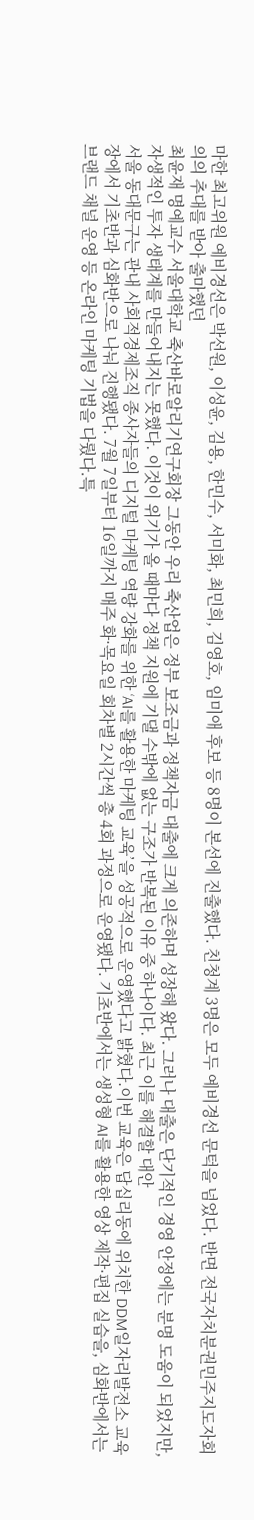마한 최고위원 예비경선은 박선원, 이성윤, 김용, 한민수, 서미화, 최민희, 김영호, 임미애 후보 등 8명이 본선에 진출했다. 친청계 3명은 모두 예비경선 문턱을 넘었다. 반면 전국자치분권민주지도자회의의 추대를 받아 출마했던
최윤재 명예교수 서울대학교 축산바로알리기연구회장 그동안 우리 축산업은 정부 보조금과 정책자금 대출에 크게 의존하며 성장해 왔다. 그러나 대출은 단기적인 경영 안정에는 분명 도움이 되었지만, 자생적인 투자 생태계를 만들어내지는 못했다. 이것이 위기가 올 때마다 정책 지원에 기댈 수밖에 없는 구조가 반복된 이유 중 하나이다. 최근 이를 해결할 대안
서울 동대문구는 관내 사회적경제조직 종사자들의 디지털 마케팅 역량 강화를 위한 ‘AI를 활용한 마케팅 교육’을 성공적으로 운영했다고 밝혔다.이번 교육은 답십리동에 위치한 DDM일자리발전소 교육장에서 기초반과 심화반으로 나눠 진행됐다. 7월 7일부터 16일까지 매주 화·목요일 회차별 2시간씩 총 4회 과정으로 운영됐다. 기초반에서는 생성형 AI를 활용한 영상 제작·편집 실습을, 심화반에서는 브랜드 채널 운영 등 온라인 마케팅 기법을 다뤘다.특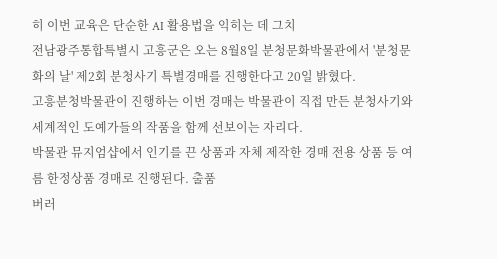히 이번 교육은 단순한 AI 활용법을 익히는 데 그치
전남광주통합특별시 고흥군은 오는 8월8일 분청문화박물관에서 '분청문화의 날' 제2회 분청사기 특별경매를 진행한다고 20일 밝혔다.
고흥분청박물관이 진행하는 이번 경매는 박물관이 직접 만든 분청사기와 세계적인 도예가들의 작품을 함께 선보이는 자리다.
박물관 뮤지엄샵에서 인기를 끈 상품과 자체 제작한 경매 전용 상품 등 여름 한정상품 경매로 진행된다. 출품
버러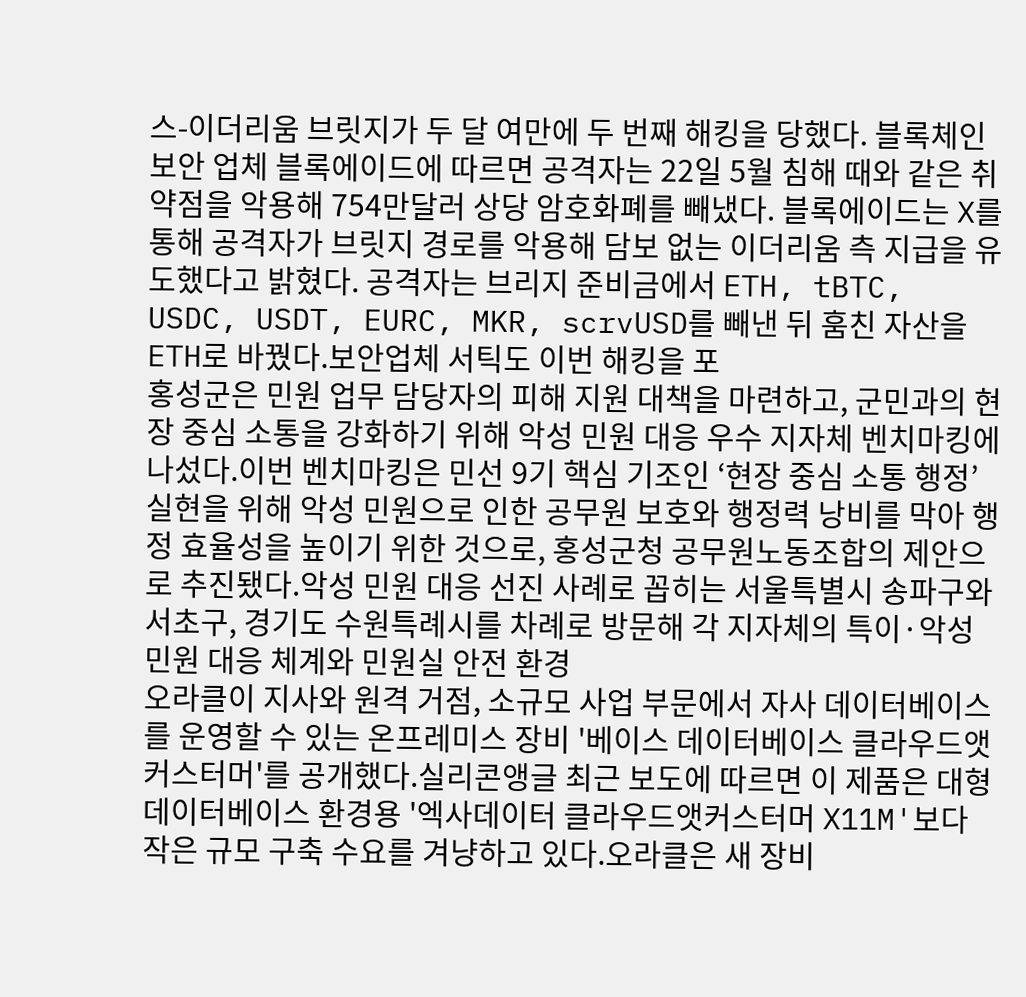스-이더리움 브릿지가 두 달 여만에 두 번째 해킹을 당했다. 블록체인 보안 업체 블록에이드에 따르면 공격자는 22일 5월 침해 때와 같은 취약점을 악용해 754만달러 상당 암호화폐를 빼냈다. 블록에이드는 X를 통해 공격자가 브릿지 경로를 악용해 담보 없는 이더리움 측 지급을 유도했다고 밝혔다. 공격자는 브리지 준비금에서 ETH, tBTC, USDC, USDT, EURC, MKR, scrvUSD를 빼낸 뒤 훔친 자산을 ETH로 바꿨다.보안업체 서틱도 이번 해킹을 포
홍성군은 민원 업무 담당자의 피해 지원 대책을 마련하고, 군민과의 현장 중심 소통을 강화하기 위해 악성 민원 대응 우수 지자체 벤치마킹에 나섰다.이번 벤치마킹은 민선 9기 핵심 기조인 ‘현장 중심 소통 행정’ 실현을 위해 악성 민원으로 인한 공무원 보호와 행정력 낭비를 막아 행정 효율성을 높이기 위한 것으로, 홍성군청 공무원노동조합의 제안으로 추진됐다.악성 민원 대응 선진 사례로 꼽히는 서울특별시 송파구와 서초구, 경기도 수원특례시를 차례로 방문해 각 지자체의 특이·악성 민원 대응 체계와 민원실 안전 환경
오라클이 지사와 원격 거점, 소규모 사업 부문에서 자사 데이터베이스를 운영할 수 있는 온프레미스 장비 '베이스 데이터베이스 클라우드앳커스터머'를 공개했다.실리콘앵글 최근 보도에 따르면 이 제품은 대형 데이터베이스 환경용 '엑사데이터 클라우드앳커스터머 X11M'보다 작은 규모 구축 수요를 겨냥하고 있다.오라클은 새 장비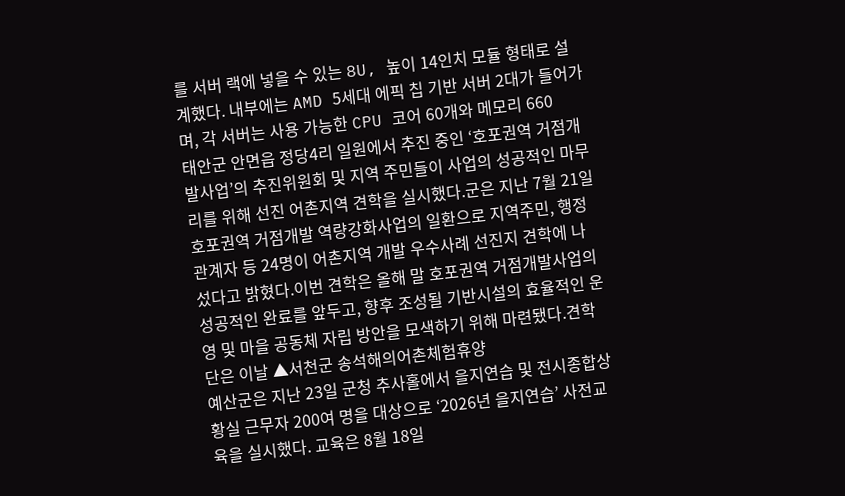를 서버 랙에 넣을 수 있는 8U, 높이 14인치 모듈 형태로 설계했다. 내부에는 AMD 5세대 에픽 칩 기반 서버 2대가 들어가며, 각 서버는 사용 가능한 CPU 코어 60개와 메모리 660
태안군 안면읍 정당4리 일원에서 추진 중인 ‘호포권역 거점개발사업’의 추진위원회 및 지역 주민들이 사업의 성공적인 마무리를 위해 선진 어촌지역 견학을 실시했다.군은 지난 7월 21일 호포권역 거점개발 역량강화사업의 일환으로 지역주민, 행정관계자 등 24명이 어촌지역 개발 우수사례 선진지 견학에 나섰다고 밝혔다.이번 견학은 올해 말 호포권역 거점개발사업의 성공적인 완료를 앞두고, 향후 조성될 기반시설의 효율적인 운영 및 마을 공동체 자립 방안을 모색하기 위해 마련됐다.견학단은 이날 ▲서천군 송석해의어촌체험휴양
예산군은 지난 23일 군청 추사홀에서 을지연습 및 전시종합상황실 근무자 200여 명을 대상으로 ‘2026년 을지연습’ 사전교육을 실시했다. 교육은 8월 18일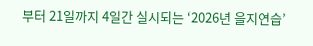부터 21일까지 4일간 실시되는 ‘2026년 을지연습’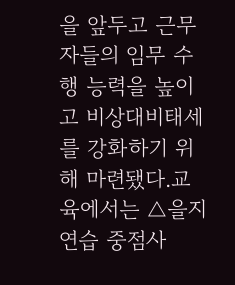을 앞두고 근무자들의 임무 수행 능력을 높이고 비상대비태세를 강화하기 위해 마련됐다.교육에서는 △을지연습 중점사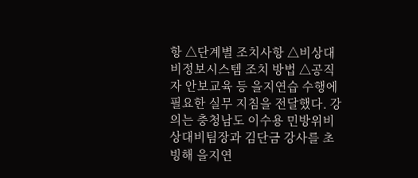항 △단계별 조치사항 △비상대비정보시스템 조치 방법 △공직자 안보교육 등 을지연습 수행에 필요한 실무 지침을 전달했다. 강의는 충청남도 이수용 민방위비상대비팀장과 김단금 강사를 초빙해 을지연